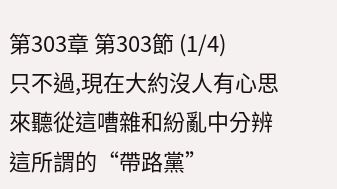第303章 第303節 (1/4)
只不過,現在大約沒人有心思來聽從這嘈雜和紛亂中分辨這所謂的“帶路黨”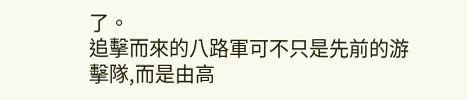了。
追擊而來的八路軍可不只是先前的游擊隊,而是由高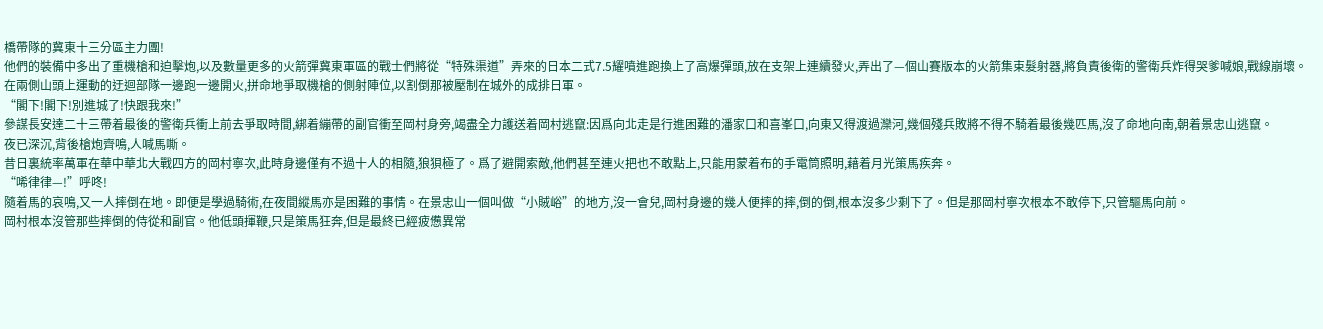橋帶隊的冀東十三分區主力團!
他們的裝備中多出了重機槍和迫擊炮,以及數量更多的火箭彈冀東軍區的戰士們將從“特殊渠道”弄來的日本二式7.5耀噴進跑換上了高爆彈頭,放在支架上連續發火,弄出了—個山賽版本的火箭集束髮射器,將負責後衛的警衛兵炸得哭爹喊娘,戰線崩壞。
在兩側山頭上運動的迂迴部隊一邊跑一邊開火,拼命地爭取機槍的側射陣位,以割倒那被壓制在城外的成排日軍。
“閣下!閣下!別進城了!快跟我來!”
參謀長安達二十三帶着最後的警衛兵衝上前去爭取時間,綁着繃帶的副官衝至岡村身旁,竭盡全力護送着岡村逃竄:因爲向北走是行進困難的潘家口和喜峯口,向東又得渡過灤河,幾個殘兵敗將不得不騎着最後幾匹馬,沒了命地向南,朝着景忠山逃竄。
夜已深沉,背後槍炮齊鳴,人喊馬嘶。
昔日裏統率萬軍在華中華北大戰四方的岡村寧次,此時身邊僅有不過十人的相隨,狼狽極了。爲了避開索敵,他們甚至連火把也不敢點上,只能用蒙着布的手電筒照明,藉着月光策馬疾奔。
“唏律律—!”呼咚!
隨着馬的哀鳴,又一人摔倒在地。即便是學過騎術,在夜間縱馬亦是困難的事情。在景忠山一個叫做“小賊峪”的地方,沒一會兒,岡村身邊的幾人便摔的摔,倒的倒,根本沒多少剩下了。但是那岡村寧次根本不敢停下,只管驅馬向前。
岡村根本沒管那些摔倒的侍從和副官。他低頭揮鞭,只是策馬狂奔,但是最終已經疲憊異常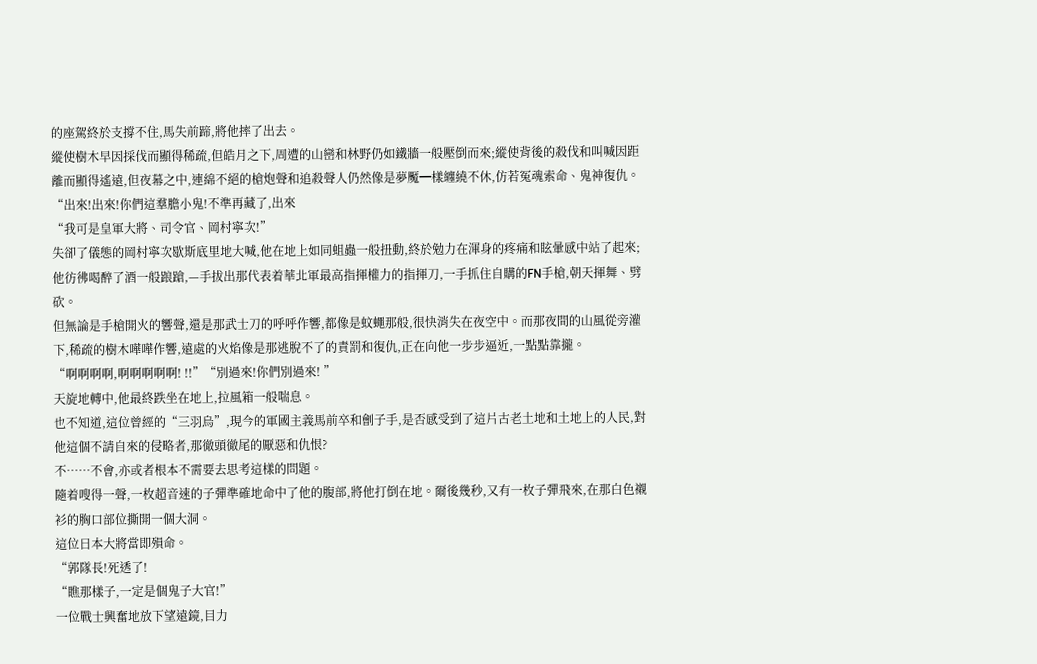的座駕終於支撐不住,馬失前蹄,將他摔了出去。
縱使樹木早因採伐而顯得稀疏,但皓月之下,周遭的山巒和林野仍如鐵牆一般壓倒而來;縱使背後的殺伐和叫喊因距離而顯得遙遠,但夜幕之中,連綿不絕的槍炮聲和追殺聲人仍然像是夢魘━樣纏繞不休,仿若冤魂索命、鬼神復仇。
“出來!出來!你們這羣膽小鬼!不準再藏了,出來
“我可是皇軍大將、司令官、岡村寧次!”
失卻了儀態的岡村寧次歇斯底里地大喊,他在地上如同蛆蟲一般扭動,終於勉力在渾身的疼痛和眩暈感中站了起來;他彷彿喝醉了酒一般踉蹌,—手拔出那代表着華北軍最高指揮權力的指揮刀,一手抓住自購的FN手槍,朝天揮舞、劈砍。
但無論是手槍開火的響聲,還是那武士刀的呼呼作響,都像是蚊蠅那般,很快消失在夜空中。而那夜間的山風從旁灌下,稀疏的樹木嘩嘩作響,遠處的火焰像是那逃脫不了的責罰和復仇,正在向他一步步逼近,一點點靠攏。
“啊啊啊啊,啊啊啊啊啊! !!”“別過來!你們別過來! ”
天旋地轉中,他最終跌坐在地上,拉風箱一般喘息。
也不知道,這位曾經的“三羽烏”,現今的軍國主義馬前卒和劊子手,是否感受到了這片古老土地和土地上的人民,對他這個不請自來的侵略者,那徹頭徹尾的厭惡和仇恨?
不……不會,亦或者根本不需要去思考這樣的問題。
隨着嗖得一聲,一枚超音速的子彈準確地命中了他的腹部,將他打倒在地。爾後幾秒,又有一枚子彈飛來,在那白色襯衫的胸口部位撕開一個大洞。
這位日本大將當即殞命。
“郭隊長!死透了!
“瞧那樣子,一定是個鬼子大官!”
一位戰士興奮地放下望遠鏡,目力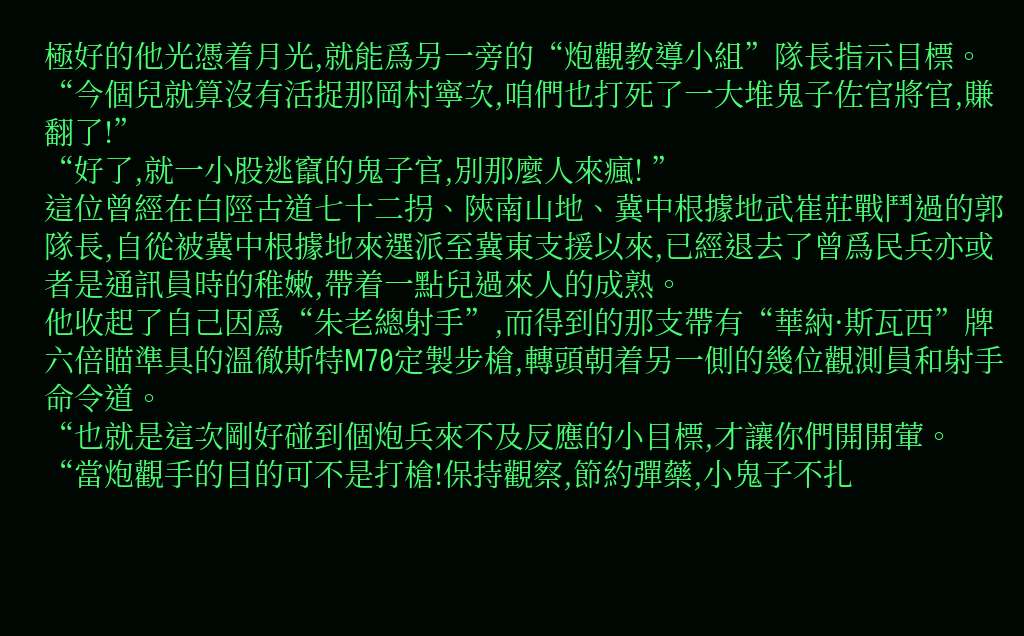極好的他光憑着月光,就能爲另一旁的“炮觀教導小組”隊長指示目標。
“今個兒就算沒有活捉那岡村寧次,咱們也打死了一大堆鬼子佐官將官,賺翻了!”
“好了,就一小股逃竄的鬼子官,別那麼人來瘋! ”
這位曾經在白陘古道七十二拐、陝南山地、冀中根據地武崔莊戰鬥過的郭隊長,自從被冀中根據地來選派至冀東支援以來,已經退去了曾爲民兵亦或者是通訊員時的稚嫩,帶着一點兒過來人的成熟。
他收起了自己因爲“朱老總射手”,而得到的那支帶有“華納·斯瓦西”牌六倍瞄準具的溫徹斯特M70定製步槍,轉頭朝着另一側的幾位觀測員和射手命令道。
“也就是這次剛好碰到個炮兵來不及反應的小目標,才讓你們開開葷。
“當炮觀手的目的可不是打槍!保持觀察,節約彈藥,小鬼子不扎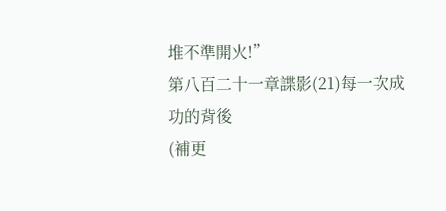堆不準開火!”
第八百二十一章諜影(21)每一次成功的背後
(補更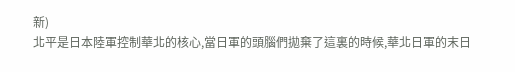新)
北平是日本陸軍控制華北的核心,當日軍的頭腦們拋棄了這裏的時候,華北日軍的末日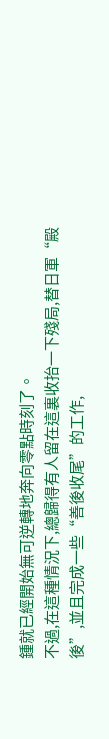鍾就已經開始無可逆轉地奔向零點時刻了。
不過,在這種情況下,總歸得有人留在這裏收抬一下殘局,替日軍“殿後”,並且完成一些“善後收尾”的工作,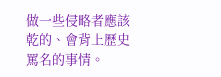做一些侵略者應該乾的、會背上歷史罵名的事情。